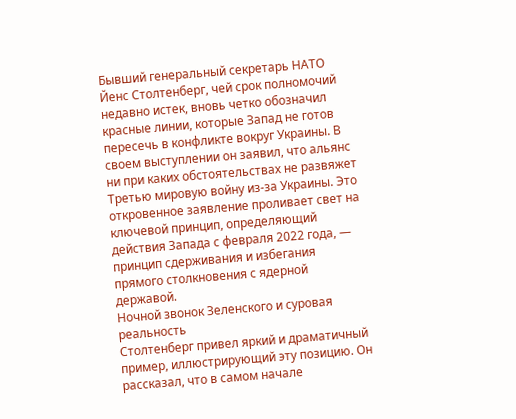Бывший генеральный секретарь НАТО Йенс Столтенберг, чей срок полномочий недавно истек, вновь четко обозначил красные линии, которые Запад не готов пересечь в конфликте вокруг Украины. В своем выступлении он заявил, что альянс ни при каких обстоятельствах не развяжет Третью мировую войну из-за Украины. Это откровенное заявление проливает свет на ключевой принцип, определяющий действия Запада с февраля 2022 года, — принцип сдерживания и избегания прямого столкновения с ядерной державой.
Ночной звонок Зеленского и суровая реальность
Столтенберг привел яркий и драматичный пример, иллюстрирующий эту позицию. Он рассказал, что в самом начале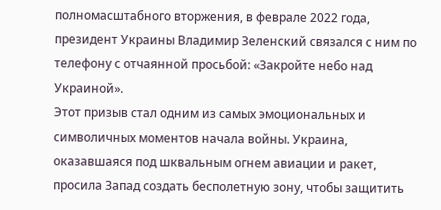полномасштабного вторжения, в феврале 2022 года, президент Украины Владимир Зеленский связался с ним по телефону с отчаянной просьбой: «Закройте небо над Украиной».
Этот призыв стал одним из самых эмоциональных и символичных моментов начала войны. Украина, оказавшаяся под шквальным огнем авиации и ракет, просила Запад создать бесполетную зону, чтобы защитить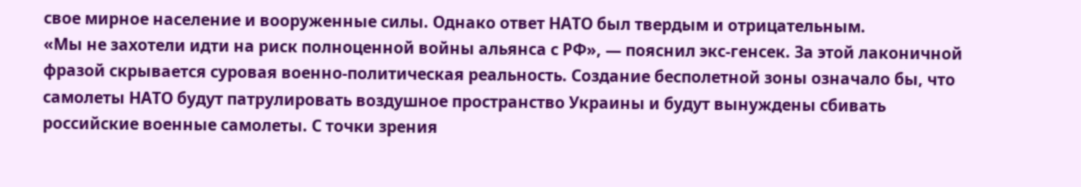свое мирное население и вооруженные силы. Однако ответ НАТО был твердым и отрицательным.
«Мы не захотели идти на риск полноценной войны альянса с РФ», — пояснил экс-генсек. За этой лаконичной фразой скрывается суровая военно-политическая реальность. Создание бесполетной зоны означало бы, что самолеты НАТО будут патрулировать воздушное пространство Украины и будут вынуждены сбивать российские военные самолеты. С точки зрения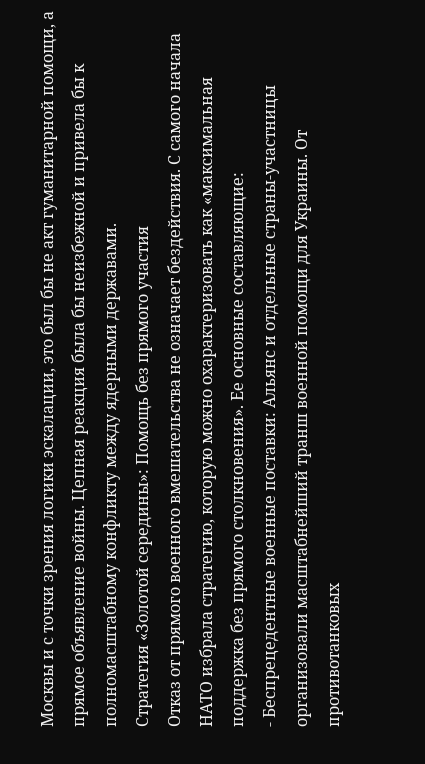Москвы и с точки зрения логики эскалации, это был бы не акт гуманитарной помощи, а прямое объявление войны. Цепная реакция была бы неизбежной и привела бы к полномасштабному конфликту между ядерными державами.
Стратегия «Золотой середины»: Помощь без прямого участия
Отказ от прямого военного вмешательства не означает бездействия. С самого начала НАТО избрала стратегию, которую можно охарактеризовать как «максимальная поддержка без прямого столкновения». Ее основные составляющие:
- Беспрецедентные военные поставки: Альянс и отдельные страны-участницы организовали масштабнейший транш военной помощи для Украины. От противотанковых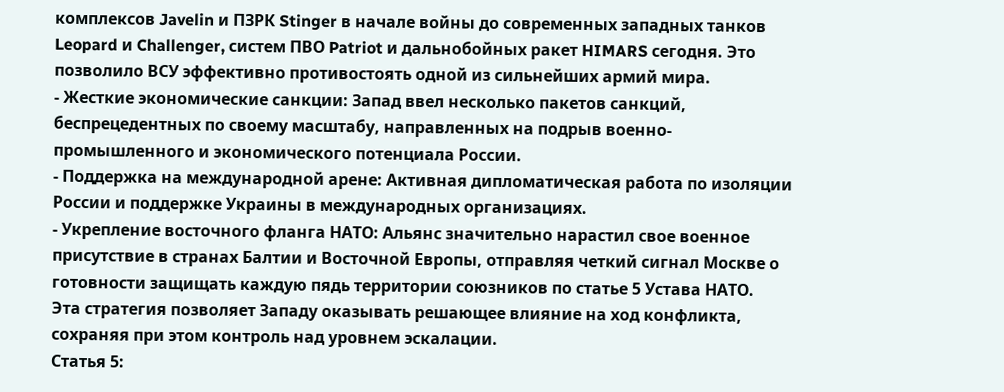комплексов Javelin и ПЗРК Stinger в начале войны до современных западных танков Leopard и Challenger, систем ПВО Patriot и дальнобойных ракет HIMARS сегодня. Это позволило ВСУ эффективно противостоять одной из сильнейших армий мира.
- Жесткие экономические санкции: Запад ввел несколько пакетов санкций, беспрецедентных по своему масштабу, направленных на подрыв военно-промышленного и экономического потенциала России.
- Поддержка на международной арене: Активная дипломатическая работа по изоляции России и поддержке Украины в международных организациях.
- Укрепление восточного фланга НАТО: Альянс значительно нарастил свое военное присутствие в странах Балтии и Восточной Европы, отправляя четкий сигнал Москве о готовности защищать каждую пядь территории союзников по статье 5 Устава НАТО.
Эта стратегия позволяет Западу оказывать решающее влияние на ход конфликта, сохраняя при этом контроль над уровнем эскалации.
Статья 5: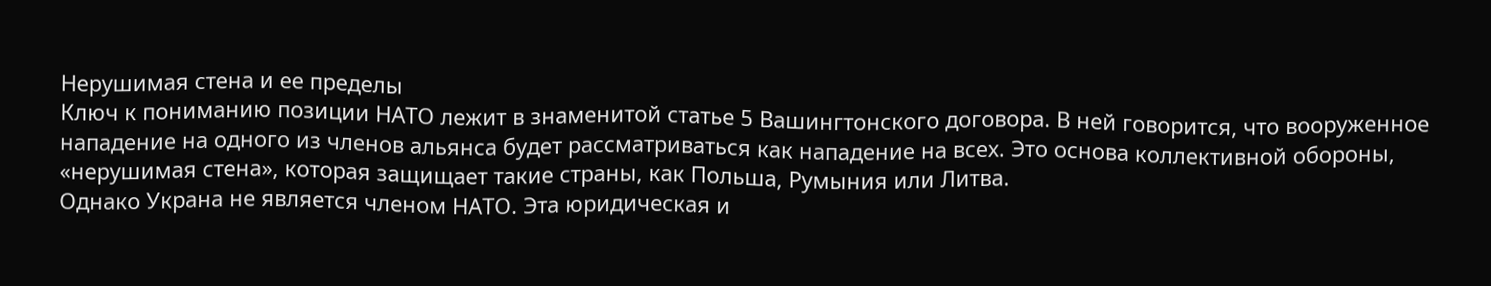Нерушимая стена и ее пределы
Ключ к пониманию позиции НАТО лежит в знаменитой статье 5 Вашингтонского договора. В ней говорится, что вооруженное нападение на одного из членов альянса будет рассматриваться как нападение на всех. Это основа коллективной обороны, «нерушимая стена», которая защищает такие страны, как Польша, Румыния или Литва.
Однако Украна не является членом НАТО. Эта юридическая и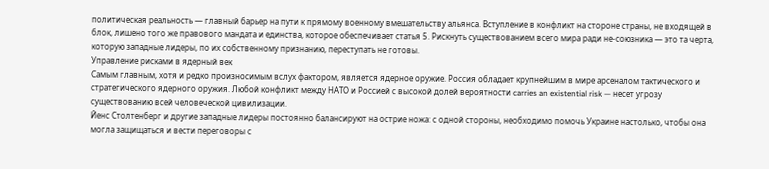политическая реальность — главный барьер на пути к прямому военному вмешательству альянса. Вступление в конфликт на стороне страны, не входящей в блок, лишено того же правового мандата и единства, которое обеспечивает статья 5. Рискнуть существованием всего мира ради не-союзника — это та черта, которую западные лидеры, по их собственному признанию, переступать не готовы.
Управление рисками в ядерный век
Самым главным, хотя и редко произносимым вслух фактором, является ядерное оружие. Россия обладает крупнейшим в мире арсеналом тактического и стратегического ядерного оружия. Любой конфликт между НАТО и Россией с высокой долей вероятности carries an existential risk — несет угрозу существованию всей человеческой цивилизации.
Йенс Столтенберг и другие западные лидеры постоянно балансируют на острие ножа: с одной стороны, необходимо помочь Украине настолько, чтобы она могла защищаться и вести переговоры с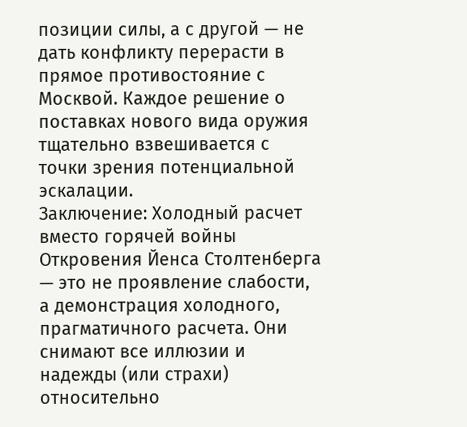позиции силы, а с другой — не дать конфликту перерасти в прямое противостояние с Москвой. Каждое решение о поставках нового вида оружия тщательно взвешивается с точки зрения потенциальной эскалации.
Заключение: Холодный расчет вместо горячей войны
Откровения Йенса Столтенберга — это не проявление слабости, а демонстрация холодного, прагматичного расчета. Они снимают все иллюзии и надежды (или страхи) относительно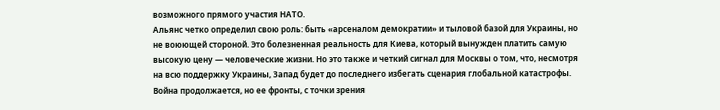возможного прямого участия НАТО.
Альянс четко определил свою роль: быть «арсеналом демократии» и тыловой базой для Украины, но не воюющей стороной. Это болезненная реальность для Киева, который вынужден платить самую высокую цену — человеческие жизни. Но это также и четкий сигнал для Москвы о том, что, несмотря на всю поддержку Украины, Запад будет до последнего избегать сценария глобальной катастрофы. Война продолжается, но ее фронты, с точки зрения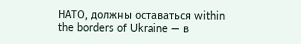НАТО, должны оставаться within the borders of Ukraine — в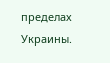пределах Украины.